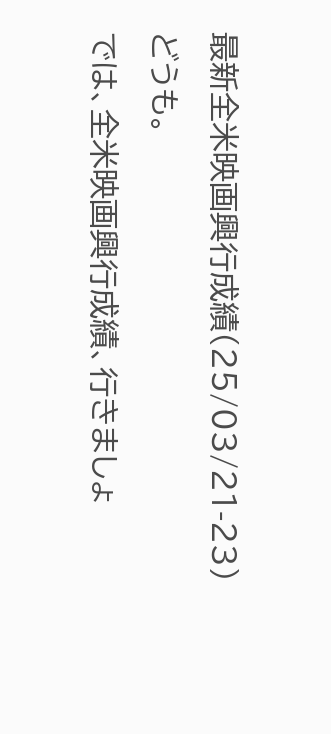最新全米映画興行成績(25/03/21-23)
どうも。
では、全米映画興行成績、行きましょ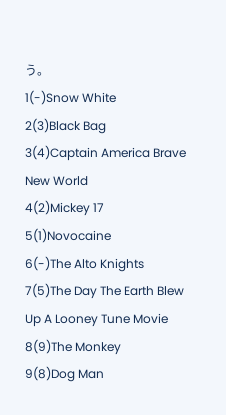う。
1(-)Snow White
2(3)Black Bag
3(4)Captain America Brave New World
4(2)Mickey 17
5(1)Novocaine
6(-)The Alto Knights
7(5)The Day The Earth Blew Up A Looney Tune Movie
8(9)The Monkey
9(8)Dog Man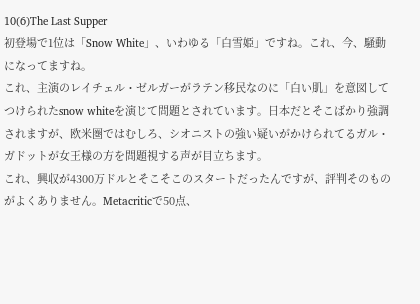10(6)The Last Supper
初登場で1位は「Snow White」、いわゆる「白雪姫」ですね。これ、今、騒動になってますね。
これ、主演のレイチェル・ゼルガーがラテン移民なのに「白い肌」を意図してつけられたsnow whiteを演じて問題とされています。日本だとそこばかり強調されますが、欧米圏ではむしろ、シオニストの強い疑いがかけられてるガル・ガドットが女王様の方を問題視する声が目立ちます。
これ、興収が4300万ドルとそこそこのスタートだったんですが、評判そのものがよくありません。Metacriticで50点、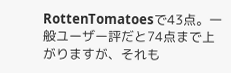RottenTomatoesで43点。一般ユーザー評だと74点まで上がりますが、それも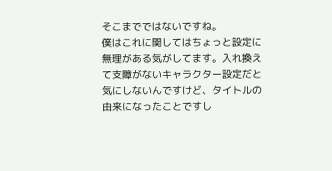そこまでではないですね。
僕はこれに関してはちょっと設定に無理がある気がしてます。入れ換えて支障がないキャラクター設定だと気にしないんですけど、タイトルの由来になったことですし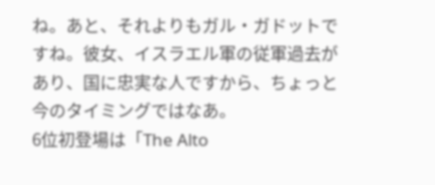ね。あと、それよりもガル・ガドットですね。彼女、イスラエル軍の従軍過去があり、国に忠実な人ですから、ちょっと今のタイミングではなあ。
6位初登場は「The Alto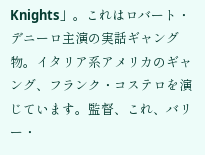Knights」。これはロバート・デニーロ主演の実話ギャング物。イタリア系アメリカのギャング、フランク・コステロを演じています。監督、これ、バリー・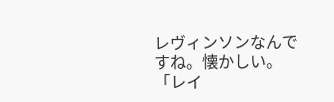レヴィンソンなんですね。懐かしい。「レイ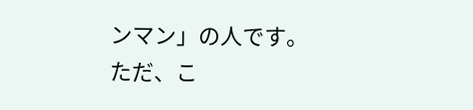ンマン」の人です。
ただ、こ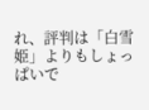れ、評判は「白雪姫」よりもしょっぱいで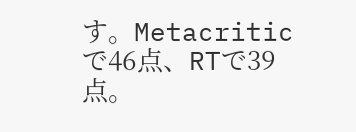す。Metacriticで46点、RTで39点。